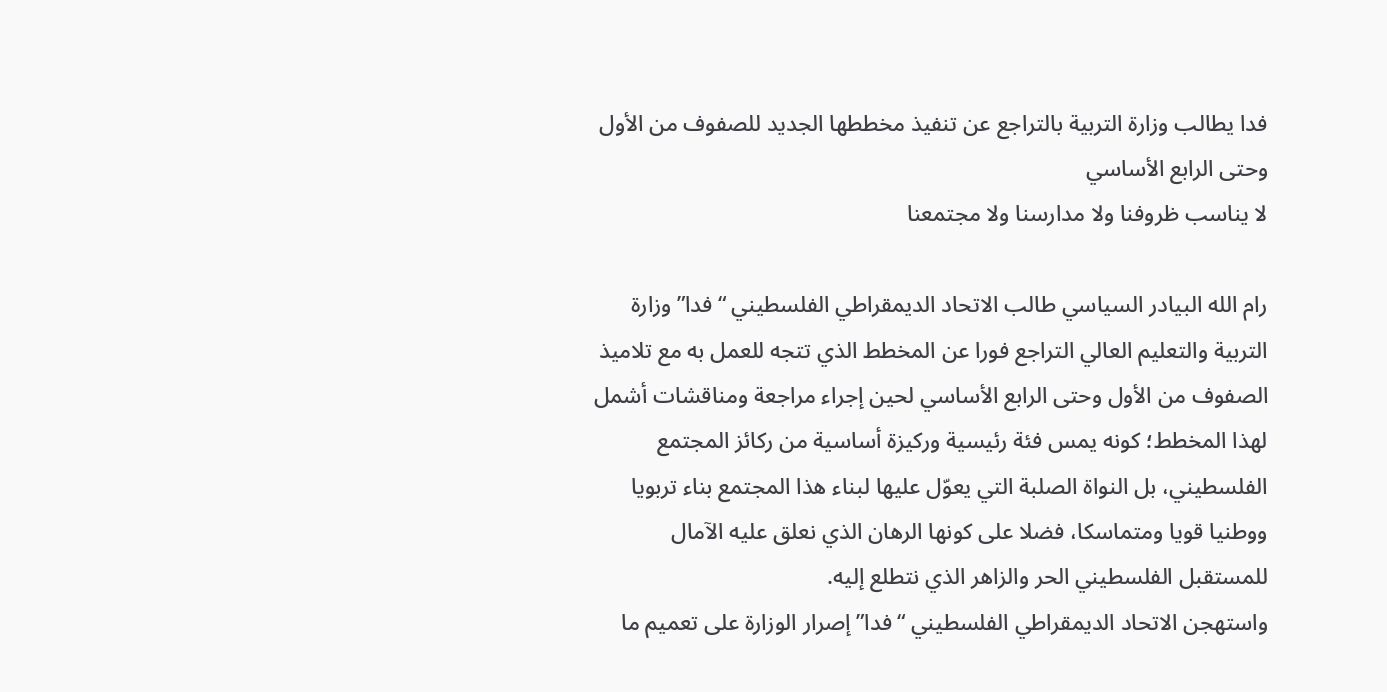فدا يطالب وزارة التربية بالتراجع عن تنفيذ مخططها الجديد للصفوف من الأول وحتى الرابع الأساسي
لا يناسب ظروفنا ولا مدارسنا ولا مجتمعنا

رام الله البيادر السياسي طالب الاتحاد الديمقراطي الفلسطيني “فدا” وزارة التربية والتعليم العالي التراجع فورا عن المخطط الذي تتجه للعمل به مع تلاميذ الصفوف من الأول وحتى الرابع الأساسي لحين إجراء مراجعة ومناقشات أشمل لهذا المخطط؛ كونه يمس فئة رئيسية وركيزة أساسية من ركائز المجتمع الفلسطيني، بل النواة الصلبة التي يعوّل عليها لبناء هذا المجتمع بناء تربويا ووطنيا قويا ومتماسكا، فضلا على كونها الرهان الذي نعلق عليه الآمال للمستقبل الفلسطيني الحر والزاهر الذي نتطلع إليه.
واستهجن الاتحاد الديمقراطي الفلسطيني “فدا” إصرار الوزارة على تعميم ما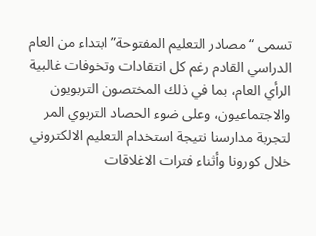تسمى “مصادر التعليم المفتوحة” ابتداء من العام الدراسي القادم رغم كل انتقادات وتخوفات غالبية الرأي العام، بما في ذلك المختصون التربويون والاجتماعيون، وعلى ضوء الحصاد التربوي المر لتجربة مدارسنا نتيجة استخدام التعليم الالكتروني خلال كورونا وأثناء فترات الاغلاقات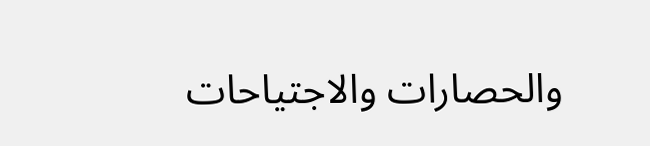والحصارات والاجتياحات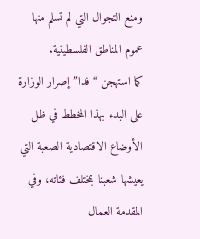ومنع التجوال التي لم تسلم منها عموم المناطق الفلسطينية.
كما استهجن “فدا” إصرار الوزارة على البدء بهذا المخطط في ظل الأوضاع الاقتصادية الصعبة التي يعيشها شعبنا بمختلف فئاته، وفي المقدمة العمال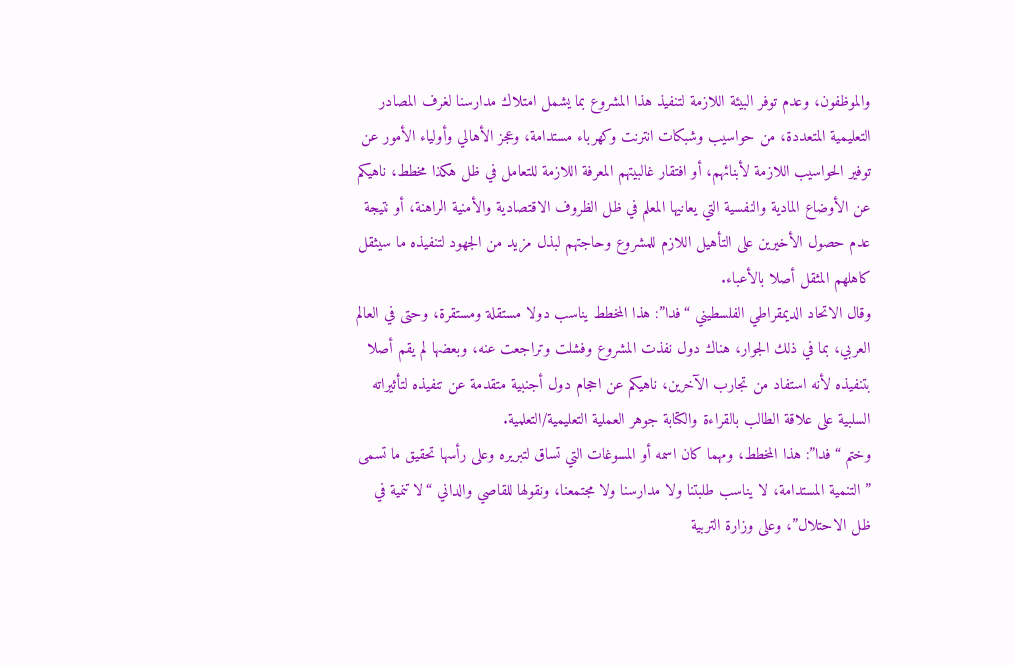والموظفون، وعدم توفر البيئة اللازمة لتنفيذ هذا المشروع بما يشمل امتلاك مدارسنا لغرف المصادر التعليمية المتعددة، من حواسيب وشبكات انترنت وكهرباء مستدامة، وعجز الأهالي وأولياء الأمور عن توفير الحواسيب اللازمة لأبنائهم، أو افتقار غالبيتهم المعرفة اللازمة للتعامل في ظل هكذا مخطط، ناهيكم عن الأوضاع المادية والنفسية التي يعانيها المعلم في ظل الظروف الاقتصادية والأمنية الراهنة، أو نتيجة عدم حصول الأخيرين على التأهيل اللازم للمشروع وحاجتهم لبذل مزيد من الجهود لتنفيذه ما سيثقل كاهلهم المثقل أصلا بالأعباء.
وقال الاتحاد الديمقراطي الفلسطيني “فدا”: هذا المخطط يناسب دولا مستقلة ومستقرة، وحتى في العالم العربي، بما في ذلك الجوار، هناك دول نفذت المشروع وفشلت وتراجعت عنه، وبعضها لم يقم أصلا بتنفيذه لأنه استفاد من تجارب الآخرين، ناهيكم عن احجام دول أجنبية متقدمة عن تنفيذه لتأثيراته السلبية على علاقة الطالب بالقراءة والكتابة جوهر العملية التعليمية/التعلمية.
وختم “فدا”: هذا المخطط، ومهما كان اسمه أو المسوغات التي تساق لتبريره وعلى رأسها تحقيق ما تسمى ” التنمية المستدامة، لا يناسب طلبتنا ولا مدارسنا ولا مجتمعنا، ونقولها للقاصي والداني “لا تنمية في ظل الاحتلال”، وعلى وزارة التربية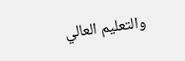والتعليم العالي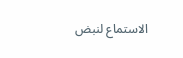الاستماع لنبض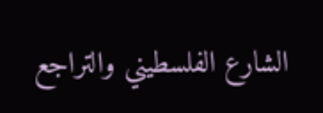الشارع الفلسطيني والتراجع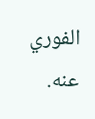الفوري عنه.